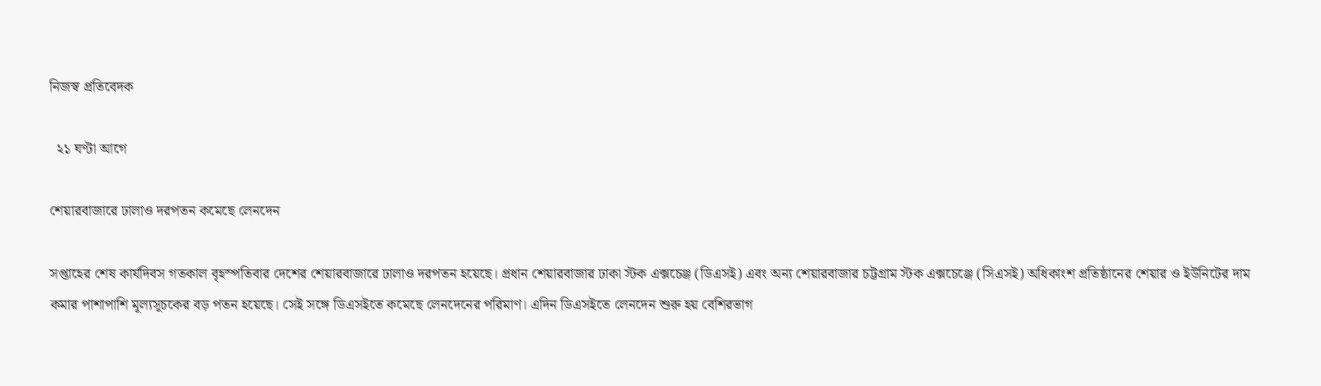নিজস্ব প্রতিবেদক

  ২১ ঘণ্টা আগে

শেয়ারবাজারে ঢালাও দরপতন কমেছে লেনদেন

সপ্তাহের শেষ কার্যদিবস গতকাল বৃহস্পতিবার দেশের শেয়ারবাজারে ঢালাও দরপতন হয়েছে। প্রধান শেয়ারবাজার ঢাকা স্টক এক্সচেঞ্জ (ডিএসই) এবং অন্য শেয়ারবাজার চট্টগ্রাম স্টক এক্সচেঞ্জে (সিএসই) অধিকাংশ প্রতিষ্ঠানের শেয়ার ও ইউনিটের দাম কমার পাশাপাশি মূল্যসূচকের বড় পতন হয়েছে। সেই সঙ্গে ডিএসইতে কমেছে লেনদেনের পরিমাণ। এদিন ডিএসইতে লেনদেন শুরু হয় বেশিরভাগ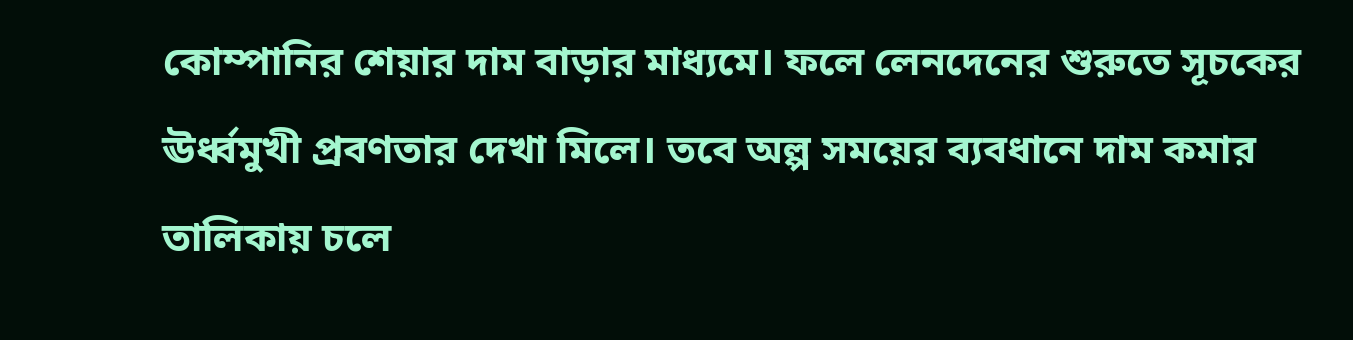কোম্পানির শেয়ার দাম বাড়ার মাধ্যমে। ফলে লেনদেনের শুরুতে সূচকের ঊর্ধ্বমুখী প্রবণতার দেখা মিলে। তবে অল্প সময়ের ব্যবধানে দাম কমার তালিকায় চলে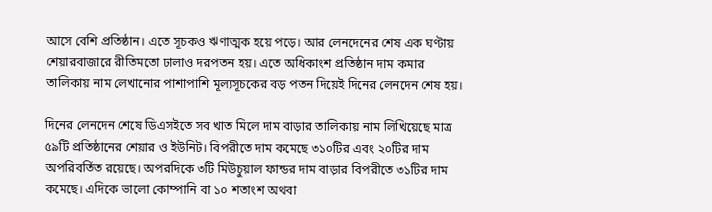আসে বেশি প্রতিষ্ঠান। এতে সূচকও ঋণাত্মক হয়ে পড়ে। আর লেনদেনের শেষ এক ঘণ্টায় শেয়ারবাজারে রীতিমতো ঢালাও দরপতন হয়। এতে অধিকাংশ প্রতিষ্ঠান দাম কমার তালিকায় নাম লেখানোর পাশাপাশি মূল্যসূচকের বড় পতন দিয়েই দিনের লেনদেন শেষ হয়।

দিনের লেনদেন শেষে ডিএসইতে সব খাত মিলে দাম বাড়ার তালিকায় নাম লিখিয়েছে মাত্র ৫৯টি প্রতিষ্ঠানের শেয়ার ও ইউনিট। বিপরীতে দাম কমেছে ৩১০টির এবং ২০টির দাম অপরিবর্তিত রয়েছে। অপরদিকে ৩টি মিউচুয়াল ফান্ডর দাম বাড়ার বিপরীতে ৩১টির দাম কমেছে। এদিকে ভালো কোম্পানি বা ১০ শতাংশ অথবা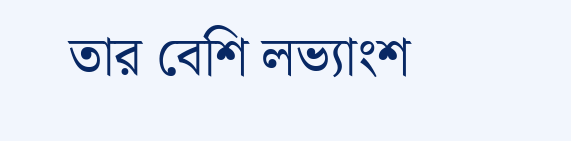তার বেশি লভ্যাংশ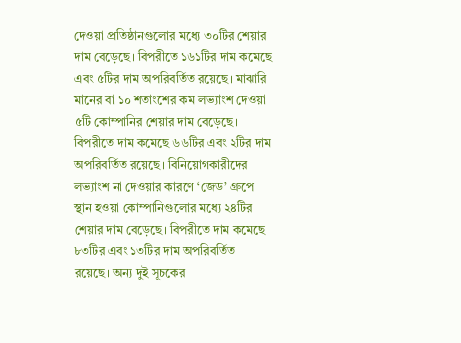দেওয়া প্রতিষ্ঠানগুলোর মধ্যে ৩০টির শেয়ার দাম বেড়েছে। বিপরীতে ১৬১টির দাম কমেছে এবং ৫টির দাম অপরিবর্তিত রয়েছে। মাঝারি মানের বা ১০ শতাংশের কম লভ্যাংশ দেওয়া ৫টি কোম্পানির শেয়ার দাম বেড়েছে। বিপরীতে দাম কমেছে ৬৬টির এবং ২টির দাম অপরিবর্তিত রয়েছে। বিনিয়োগকারীদের লভ্যাংশ না দেওয়ার কারণে ‘জেড’ গ্রুপে স্থান হওয়া কোম্পানিগুলোর মধ্যে ২৪টির শেয়ার দাম বেড়েছে। বিপরীতে দাম কমেছে ৮৩টির এবং ১৩টির দাম অপরিবর্তিত রয়েছে। অন্য দুই সূচকের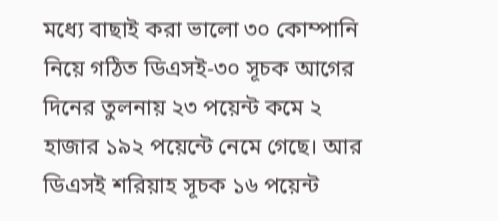মধ্যে বাছাই করা ভালো ৩০ কোম্পানি নিয়ে গঠিত ডিএসই-৩০ সূচক আগের দিনের তুলনায় ২৩ পয়েন্ট কমে ২ হাজার ১৯২ পয়েন্টে নেমে গেছে। আর ডিএসই শরিয়াহ সূচক ১৬ পয়েন্ট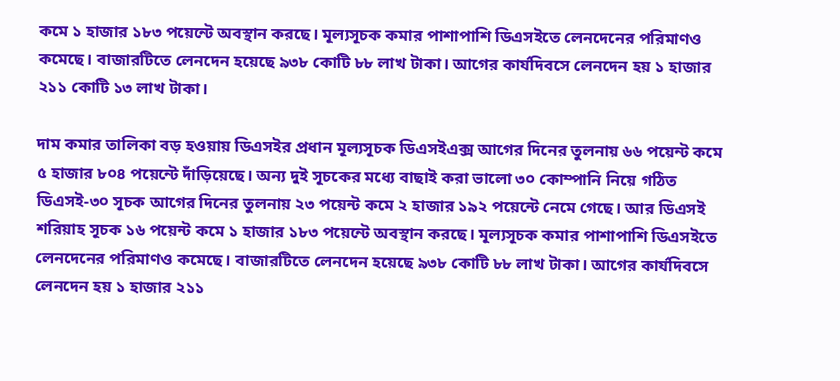কমে ১ হাজার ১৮৩ পয়েন্টে অবস্থান করছে। মূল্যসূচক কমার পাশাপাশি ডিএসইতে লেনদেনের পরিমাণও কমেছে। বাজারটিতে লেনদেন হয়েছে ৯৩৮ কোটি ৮৮ লাখ টাকা। আগের কার্যদিবসে লেনদেন হয় ১ হাজার ২১১ কোটি ১৩ লাখ টাকা।

দাম কমার তালিকা বড় হওয়ায় ডিএসইর প্রধান মূল্যসূচক ডিএসইএক্স আগের দিনের তুলনায় ৬৬ পয়েন্ট কমে ৫ হাজার ৮০৪ পয়েন্টে দাঁড়িয়েছে। অন্য দুই সূচকের মধ্যে বাছাই করা ভালো ৩০ কোম্পানি নিয়ে গঠিত ডিএসই-৩০ সূচক আগের দিনের তুলনায় ২৩ পয়েন্ট কমে ২ হাজার ১৯২ পয়েন্টে নেমে গেছে। আর ডিএসই শরিয়াহ সূচক ১৬ পয়েন্ট কমে ১ হাজার ১৮৩ পয়েন্টে অবস্থান করছে। মূল্যসূচক কমার পাশাপাশি ডিএসইতে লেনদেনের পরিমাণও কমেছে। বাজারটিতে লেনদেন হয়েছে ৯৩৮ কোটি ৮৮ লাখ টাকা। আগের কার্যদিবসে লেনদেন হয় ১ হাজার ২১১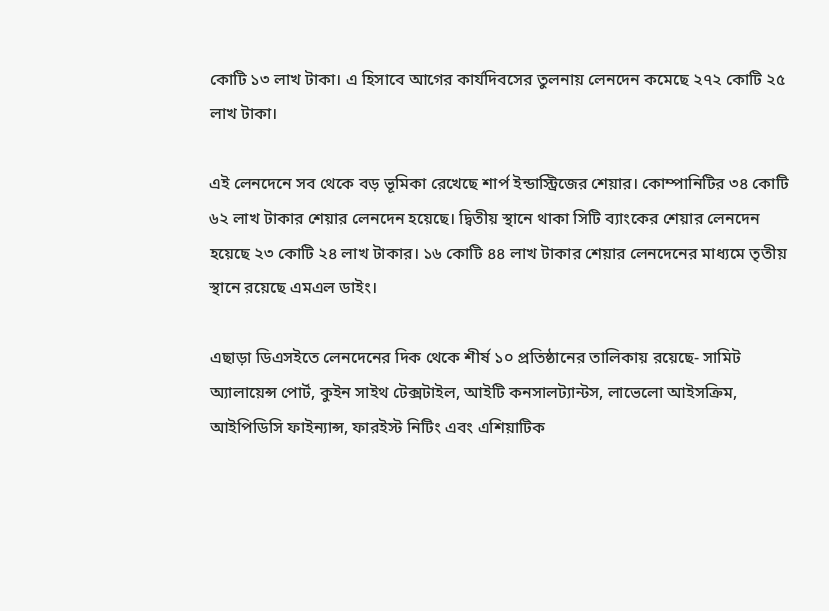কোটি ১৩ লাখ টাকা। এ হিসাবে আগের কার্যদিবসের তুলনায় লেনদেন কমেছে ২৭২ কোটি ২৫ লাখ টাকা।

এই লেনদেনে সব থেকে বড় ভূমিকা রেখেছে শার্প ইন্ডাস্ট্রিজের শেয়ার। কোম্পানিটির ৩৪ কোটি ৬২ লাখ টাকার শেয়ার লেনদেন হয়েছে। দ্বিতীয় স্থানে থাকা সিটি ব্যাংকের শেয়ার লেনদেন হয়েছে ২৩ কোটি ২৪ লাখ টাকার। ১৬ কোটি ৪৪ লাখ টাকার শেয়ার লেনদেনের মাধ্যমে তৃতীয় স্থানে রয়েছে এমএল ডাইং।

এছাড়া ডিএসইতে লেনদেনের দিক থেকে শীর্ষ ১০ প্রতিষ্ঠানের তালিকায় রয়েছে- সামিট অ্যালায়েন্স পোর্ট, কুইন সাইথ টেক্সটাইল, আইটি কনসালট্যান্টস, লাভেলো আইসক্রিম, আইপিডিসি ফাইন্যান্স, ফারইস্ট নিটিং এবং এশিয়াটিক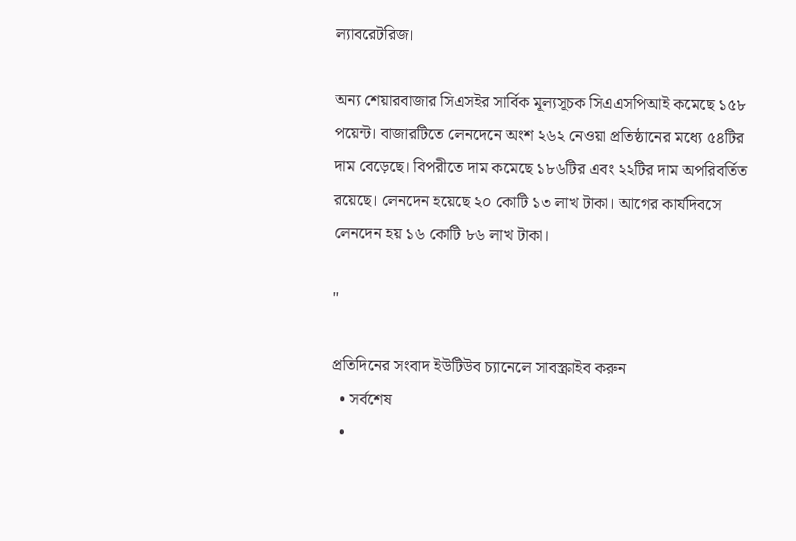ল্যাবরেটরিজ।

অন্য শেয়ারবাজার সিএসইর সার্বিক মূল্যসূচক সিএএসপিআই কমেছে ১৫৮ পয়েন্ট। বাজারটিতে লেনদেনে অংশ ২৬২ নেওয়া প্রতিষ্ঠানের মধ্যে ৫৪টির দাম বেড়েছে। বিপরীতে দাম কমেছে ১৮৬টির এবং ২২টির দাম অপরিবর্তিত রয়েছে। লেনদেন হয়েছে ২০ কোটি ১৩ লাখ টাকা। আগের কার্যদিবসে লেনদেন হয় ১৬ কোটি ৮৬ লাখ টাকা।

"

প্রতিদিনের সংবাদ ইউটিউব চ্যানেলে সাবস্ক্রাইব করুন
  • সর্বশেষ
  •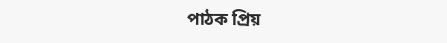পাঠক প্রিয়